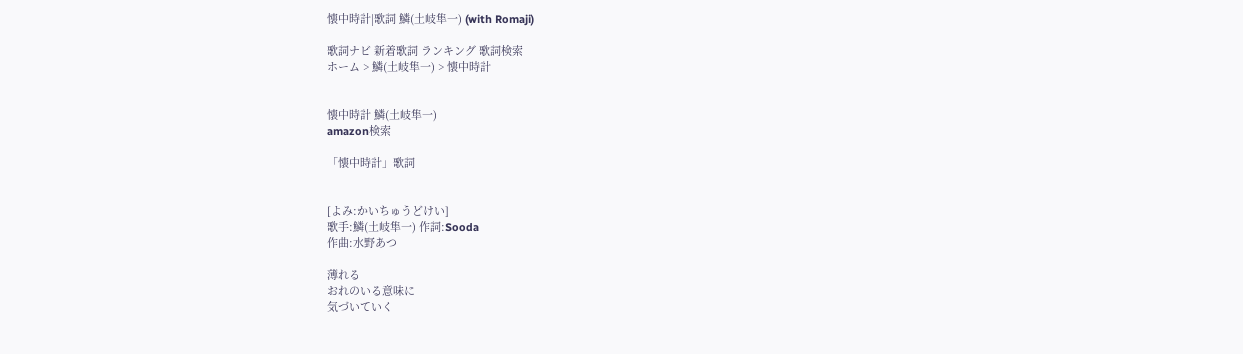懐中時計|歌詞 鱗(土岐隼一) (with Romaji)

歌詞ナビ 新着歌詞 ランキング 歌詞検索
ホーム > 鱗(土岐隼一) > 懐中時計


懐中時計 鱗(土岐隼一)
amazon検索

「懐中時計」歌詞


[よみ:かいちゅうどけい]
歌手:鱗(土岐隼一) 作詞:Sooda
作曲:水野あつ

薄れる
おれのいる意味に
気づいていく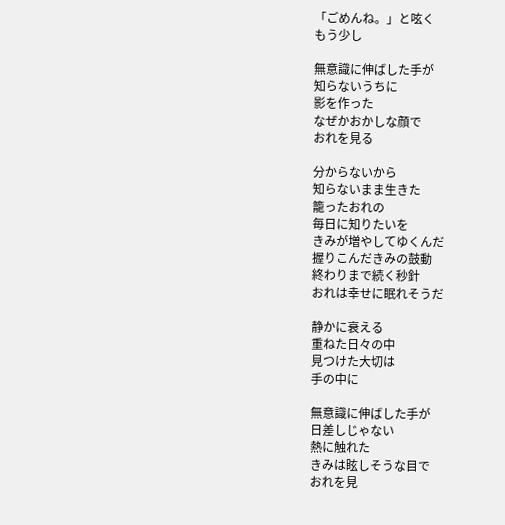「ごめんね。」と呟く
もう少し

無意識に伸ばした手が
知らないうちに
影を作った
なぜかおかしな顔で
おれを見る

分からないから
知らないまま生きた
籠ったおれの
毎日に知りたいを
きみが増やしてゆくんだ
握りこんだきみの鼓動
終わりまで続く秒針
おれは幸せに眠れそうだ

静かに衰える
重ねた日々の中
見つけた大切は
手の中に

無意識に伸ばした手が
日差しじゃない
熱に触れた
きみは眩しそうな目で
おれを見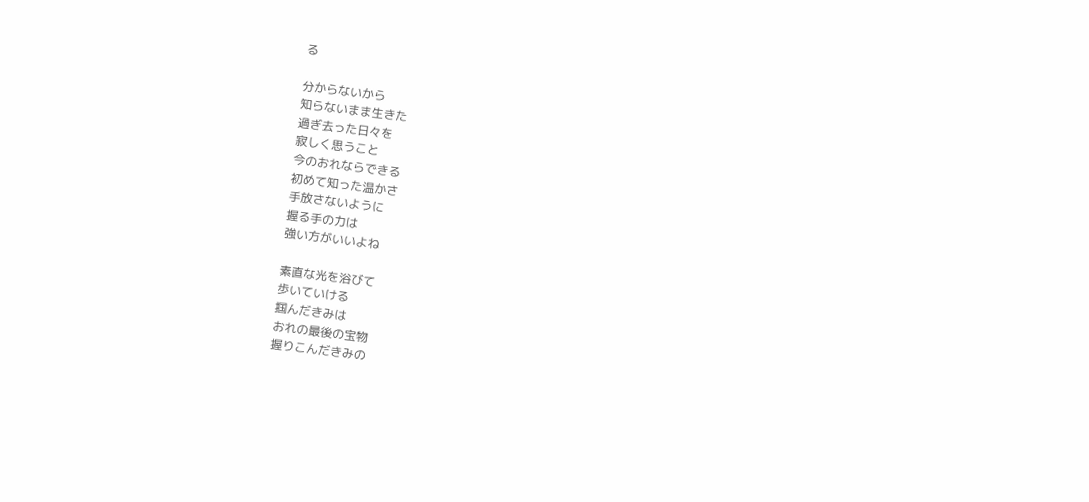る

分からないから
知らないまま生きた
過ぎ去った日々を
寂しく思うこと
今のおれならできる
初めて知った温かさ
手放さないように
握る手の力は
強い方がいいよね

素直な光を浴びて
歩いていける
掴んだきみは
おれの最後の宝物
握りこんだきみの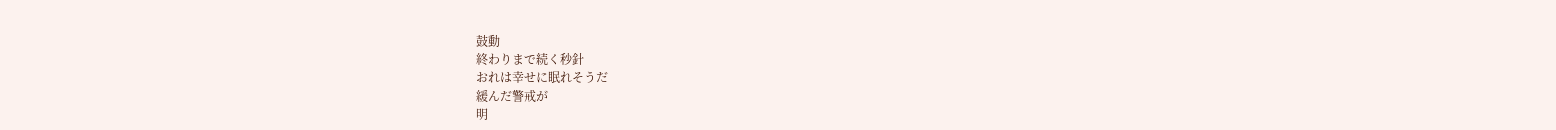鼓動
終わりまで続く秒針
おれは幸せに眠れそうだ
緩んだ警戒が
明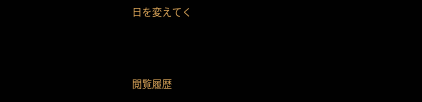日を変えてく



閲覧履歴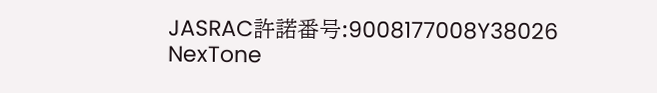JASRAC許諾番号:9008177008Y38026
NexTone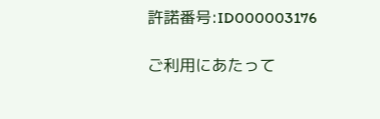許諾番号:ID000003176

ご利用にあたって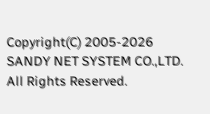Copyright(C) 2005-2026
SANDY NET SYSTEM CO.,LTD.
All Rights Reserved.